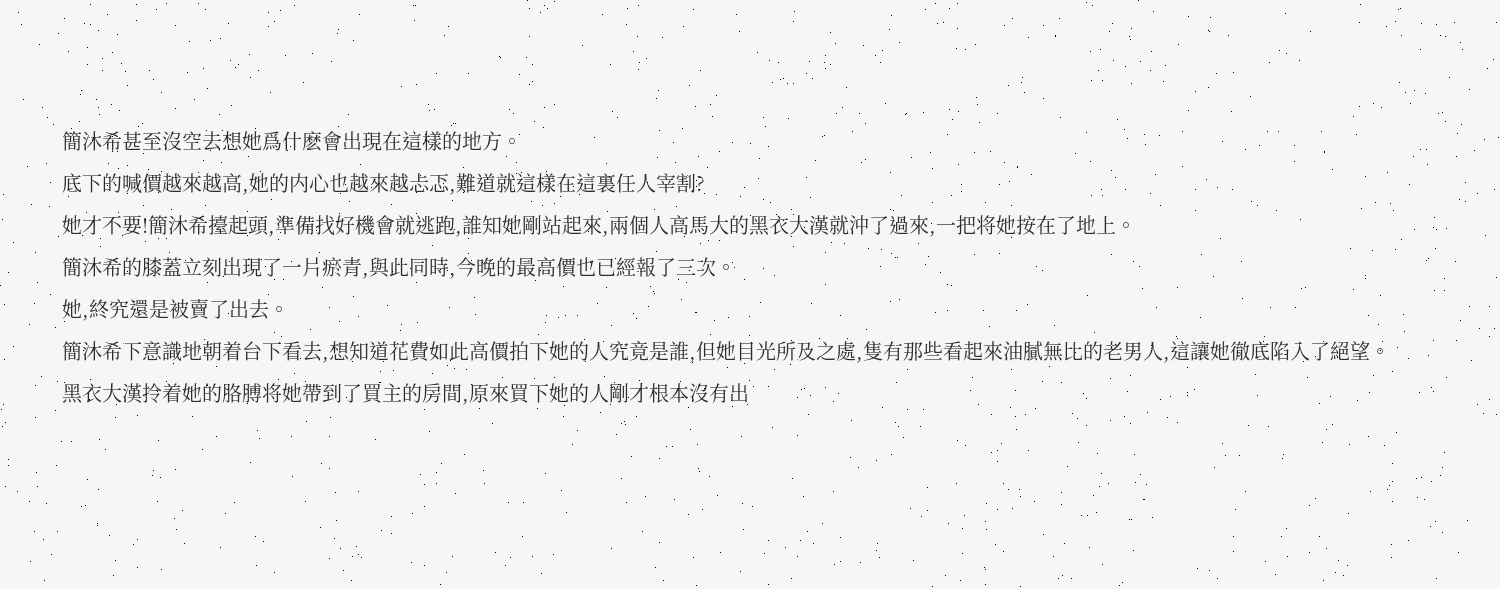簡沐希甚至沒空去想她爲什麽會出現在這樣的地方。
底下的喊價越來越高,她的内心也越來越忐忑,難道就這樣在這裏任人宰割?
她才不要!簡沐希擡起頭,準備找好機會就逃跑,誰知她剛站起來,兩個人高馬大的黑衣大漢就沖了過來,一把将她按在了地上。
簡沐希的膝蓋立刻出現了一片瘀青,與此同時,今晚的最高價也已經報了三次。
她,終究還是被賣了出去。
簡沐希下意識地朝着台下看去,想知道花費如此高價拍下她的人究竟是誰,但她目光所及之處,隻有那些看起來油膩無比的老男人,這讓她徹底陷入了絕望。
黑衣大漢拎着她的胳膊将她帶到了買主的房間,原來買下她的人剛才根本沒有出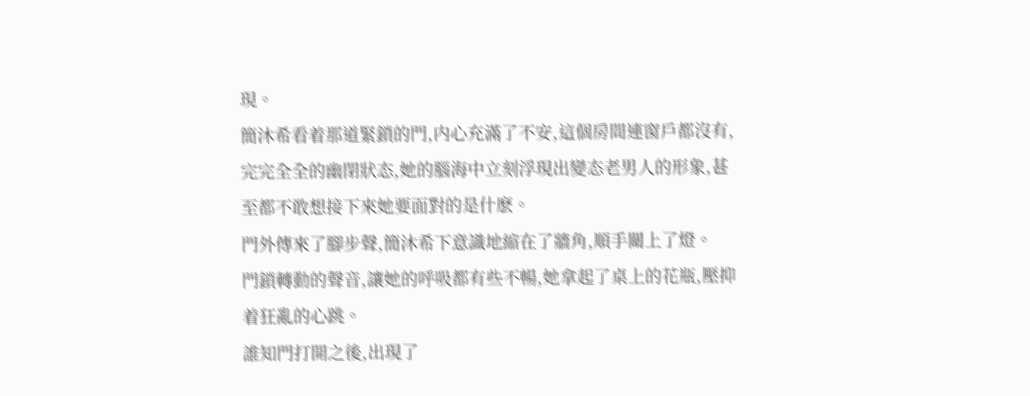現。
簡沐希看着那道緊鎖的門,内心充滿了不安,這個房間連窗戶都沒有,完完全全的幽閉狀态,她的腦海中立刻浮現出變态老男人的形象,甚至都不敢想接下來她要面對的是什麽。
門外傳來了腳步聲,簡沐希下意識地縮在了牆角,順手關上了燈。
門鎖轉動的聲音,讓她的呼吸都有些不暢,她拿起了桌上的花瓶,壓抑着狂亂的心跳。
誰知門打開之後,出現了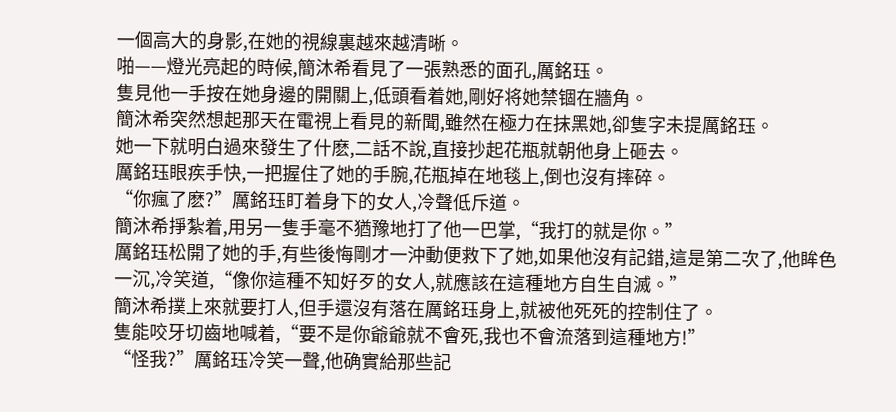一個高大的身影,在她的視線裏越來越清晰。
啪——燈光亮起的時候,簡沐希看見了一張熟悉的面孔,厲銘珏。
隻見他一手按在她身邊的開關上,低頭看着她,剛好将她禁锢在牆角。
簡沐希突然想起那天在電視上看見的新聞,雖然在極力在抹黑她,卻隻字未提厲銘珏。
她一下就明白過來發生了什麽,二話不說,直接抄起花瓶就朝他身上砸去。
厲銘珏眼疾手快,一把握住了她的手腕,花瓶掉在地毯上,倒也沒有摔碎。
“你瘋了麽?”厲銘珏盯着身下的女人,冷聲低斥道。
簡沐希掙紮着,用另一隻手毫不猶豫地打了他一巴掌,“我打的就是你。”
厲銘珏松開了她的手,有些後悔剛才一沖動便救下了她,如果他沒有記錯,這是第二次了,他眸色一沉,冷笑道,“像你這種不知好歹的女人,就應該在這種地方自生自滅。”
簡沐希撲上來就要打人,但手還沒有落在厲銘珏身上,就被他死死的控制住了。
隻能咬牙切齒地喊着,“要不是你爺爺就不會死,我也不會流落到這種地方!”
“怪我?”厲銘珏冷笑一聲,他确實給那些記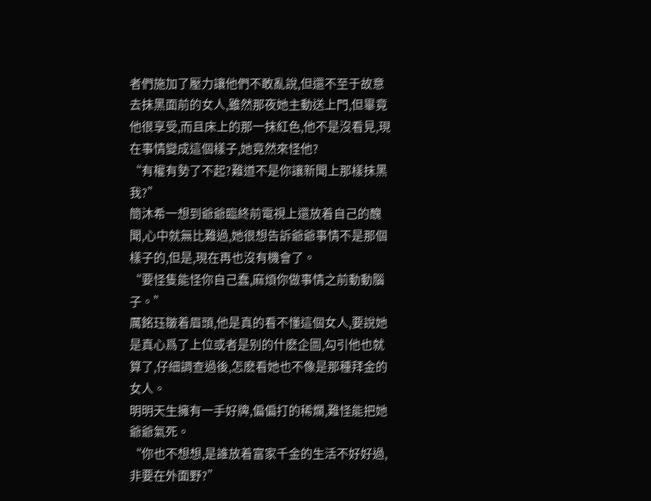者們施加了壓力讓他們不敢亂說,但還不至于故意去抹黑面前的女人,雖然那夜她主動送上門,但畢竟他很享受,而且床上的那一抹紅色,他不是沒看見,現在事情變成這個樣子,她竟然來怪他?
“有權有勢了不起?難道不是你讓新聞上那樣抹黑我?”
簡沐希一想到爺爺臨終前電視上還放着自己的醜聞,心中就無比難過,她很想告訴爺爺事情不是那個樣子的,但是,現在再也沒有機會了。
“要怪隻能怪你自己蠢,麻煩你做事情之前動動腦子。”
厲銘珏皺着眉頭,他是真的看不懂這個女人,要說她是真心爲了上位或者是别的什麽企圖,勾引他也就算了,仔細調查過後,怎麽看她也不像是那種拜金的女人。
明明天生擁有一手好牌,偏偏打的稀爛,難怪能把她爺爺氣死。
“你也不想想,是誰放着富家千金的生活不好好過,非要在外面野?”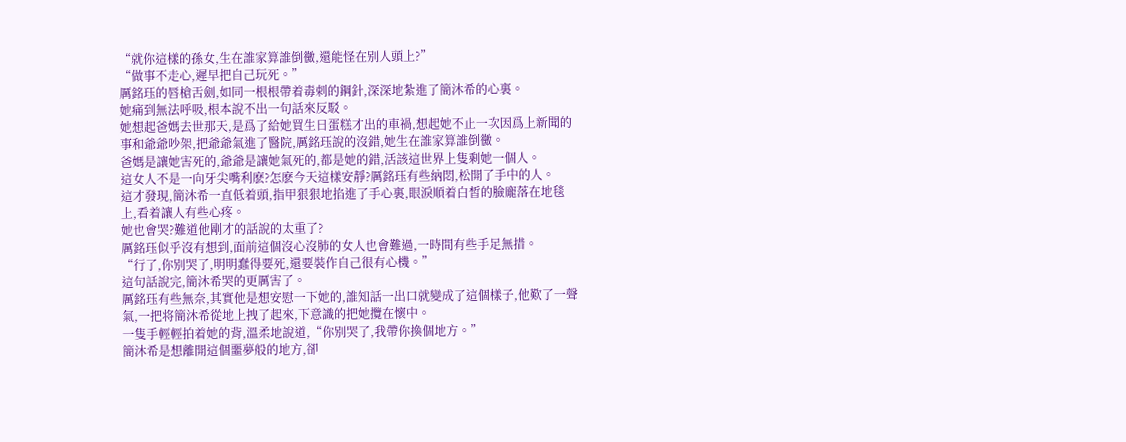“就你這樣的孫女,生在誰家算誰倒黴,還能怪在别人頭上?”
“做事不走心,遲早把自己玩死。”
厲銘珏的唇槍舌劍,如同一根根帶着毒刺的鋼針,深深地紮進了簡沐希的心裏。
她痛到無法呼吸,根本說不出一句話來反駁。
她想起爸媽去世那天,是爲了給她買生日蛋糕才出的車禍,想起她不止一次因爲上新聞的事和爺爺吵架,把爺爺氣進了醫院,厲銘珏說的沒錯,她生在誰家算誰倒黴。
爸媽是讓她害死的,爺爺是讓她氣死的,都是她的錯,活該這世界上隻剩她一個人。
這女人不是一向牙尖嘴利麽?怎麽今天這樣安靜?厲銘珏有些納悶,松開了手中的人。
這才發現,簡沐希一直低着頭,指甲狠狠地掐進了手心裏,眼淚順着白皙的臉龐落在地毯上,看着讓人有些心疼。
她也會哭?難道他剛才的話說的太重了?
厲銘珏似乎沒有想到,面前這個沒心沒肺的女人也會難過,一時間有些手足無措。
“行了,你别哭了,明明蠢得要死,還要裝作自己很有心機。”
這句話說完,簡沐希哭的更厲害了。
厲銘珏有些無奈,其實他是想安慰一下她的,誰知話一出口就變成了這個樣子,他歎了一聲氣,一把将簡沐希從地上拽了起來,下意識的把她攬在懷中。
一隻手輕輕拍着她的背,溫柔地說道,“你别哭了,我帶你換個地方。”
簡沐希是想離開這個噩夢般的地方,卻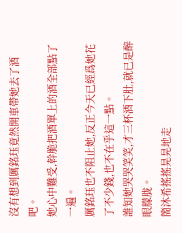沒有想到厲銘珏竟然開車帶她去了酒吧。
她心中難受,幹脆把酒單上的酒全部點了一遍。
厲銘珏也不阻止她,反正今天已經爲她花了不少錢,也不在乎這一點。
誰知她哭哭笑笑,才三杯酒下肚,就已是醉眼朦胧。
簡沐希搖搖晃晃地走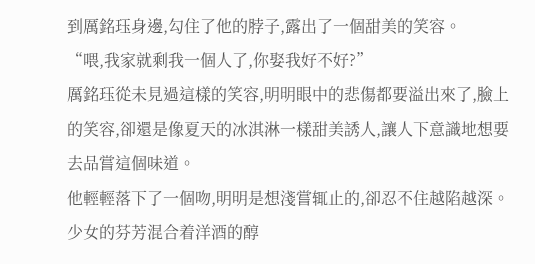到厲銘珏身邊,勾住了他的脖子,露出了一個甜美的笑容。
“喂,我家就剩我一個人了,你娶我好不好?”
厲銘珏從未見過這樣的笑容,明明眼中的悲傷都要溢出來了,臉上的笑容,卻還是像夏天的冰淇淋一樣甜美誘人,讓人下意識地想要去品嘗這個味道。
他輕輕落下了一個吻,明明是想淺嘗辄止的,卻忍不住越陷越深。
少女的芬芳混合着洋酒的醇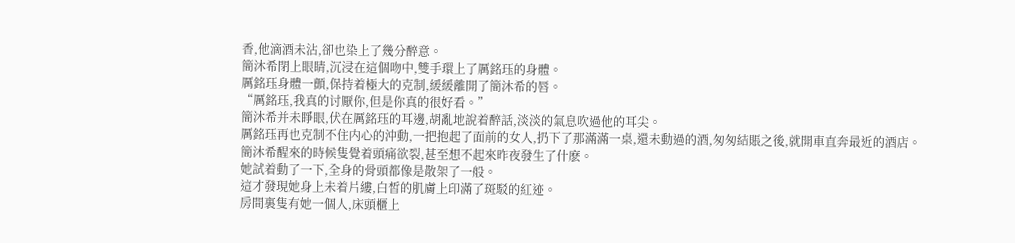香,他滴酒未沾,卻也染上了幾分醉意。
簡沐希閉上眼睛,沉浸在這個吻中,雙手環上了厲銘珏的身體。
厲銘珏身體一顫,保持着極大的克制,緩緩離開了簡沐希的唇。
“厲銘珏,我真的讨厭你,但是你真的很好看。”
簡沐希并未睜眼,伏在厲銘珏的耳邊,胡亂地說着醉話,淡淡的氣息吹過他的耳尖。
厲銘珏再也克制不住内心的沖動,一把抱起了面前的女人,扔下了那滿滿一桌,還未動過的酒,匆匆結賬之後,就開車直奔最近的酒店。
簡沐希醒來的時候隻覺着頭痛欲裂,甚至想不起來昨夜發生了什麽。
她試着動了一下,全身的骨頭都像是散架了一般。
這才發現她身上未着片縷,白皙的肌膚上印滿了斑駁的紅迹。
房間裏隻有她一個人,床頭櫃上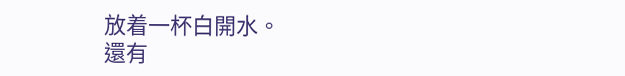放着一杯白開水。
還有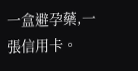一盒避孕藥,一張信用卡。